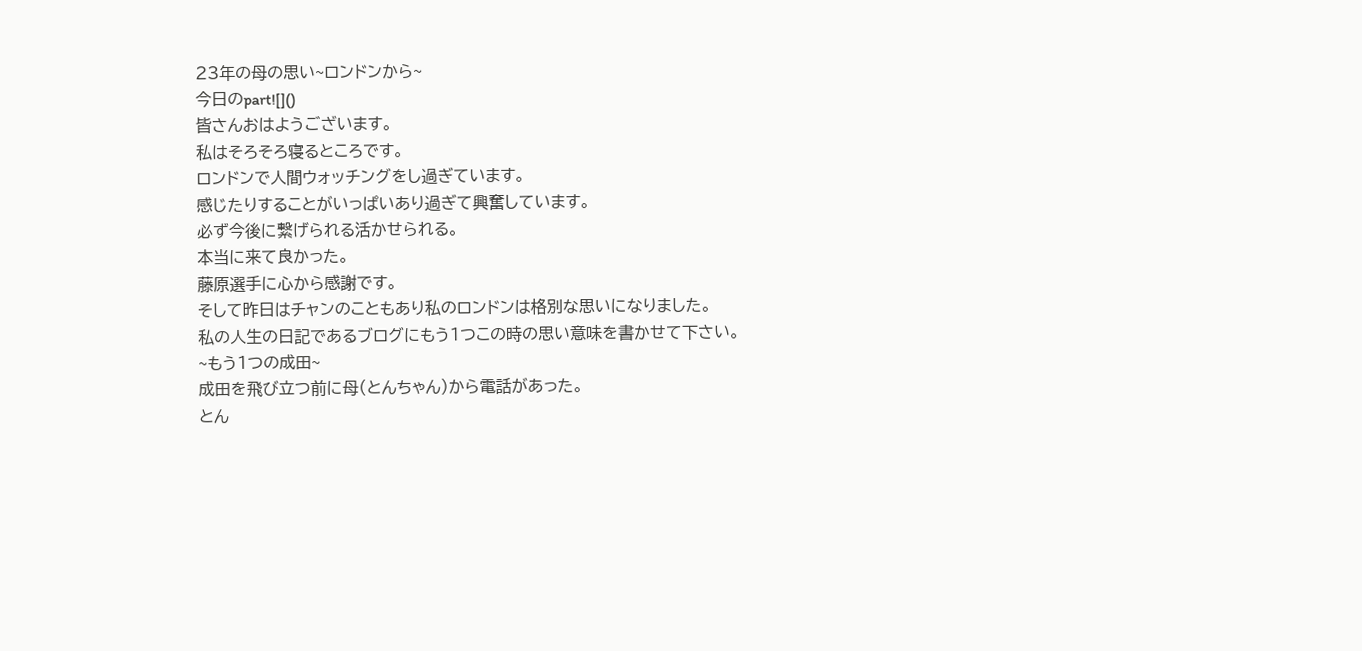23年の母の思い~ロンドンから~
今日のpart![]()
皆さんおはようございます。
私はそろそろ寝るところです。
ロンドンで人間ウォッチングをし過ぎています。
感じたりすることがいっぱいあり過ぎて興奮しています。
必ず今後に繋げられる活かせられる。
本当に来て良かった。
藤原選手に心から感謝です。
そして昨日はチャンのこともあり私のロンドンは格別な思いになりました。
私の人生の日記であるブログにもう1つこの時の思い意味を書かせて下さい。
~もう1つの成田~
成田を飛び立つ前に母(とんちゃん)から電話があった。
とん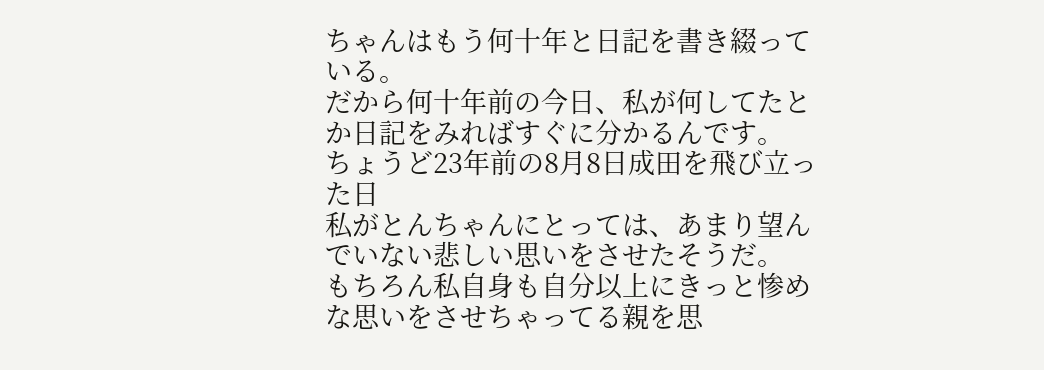ちゃんはもう何十年と日記を書き綴っている。
だから何十年前の今日、私が何してたとか日記をみればすぐに分かるんです。
ちょうど23年前の8月8日成田を飛び立った日
私がとんちゃんにとっては、あまり望んでいない悲しい思いをさせたそうだ。
もちろん私自身も自分以上にきっと惨めな思いをさせちゃってる親を思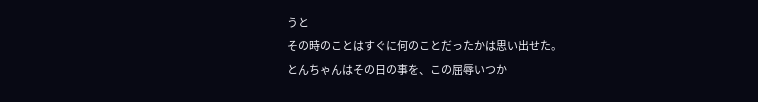うと
その時のことはすぐに何のことだったかは思い出せた。
とんちゃんはその日の事を、この屈辱いつか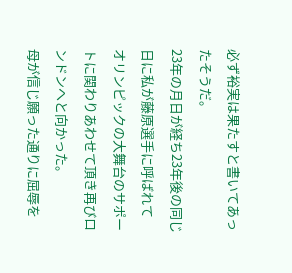必ず裕実は果たすと書いてあったそうだ。
23年の月日が経ち23年後の同じ日に私が藤原選手に呼ばれて
オリンピックの大舞台のサポートに関わりあわせて頂き再びロンドンへと向かった。
母が信じ願った通りに屈辱を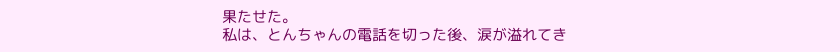果たせた。
私は、とんちゃんの電話を切った後、涙が溢れてき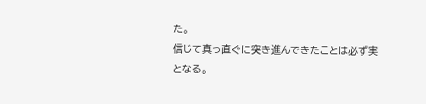た。
信じて真っ直ぐに突き進んできたことは必ず実となる。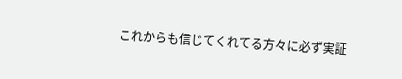これからも信じてくれてる方々に必ず実証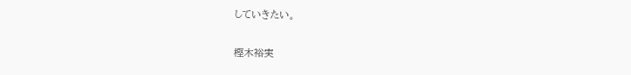していきたい。

樫木裕実